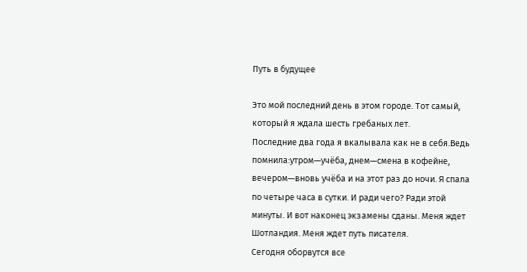Путь в будущее

Это мой последний день в этом городе. Тот самый, который я ждала шесть гребаных лет.
Последние два года я вкалывала как не в себя.Ведь помнила:утром—учёба, днем—смена в кофейне, вечером—вновь учёба и на этот раз до ночи. Я спала по четыре часа в сутки. И ради чего? Ради этой минуты. И вот наконец экзамены сданы. Меня ждет Шотландия. Меня ждет путь писателя.
Сегодня оборвутся все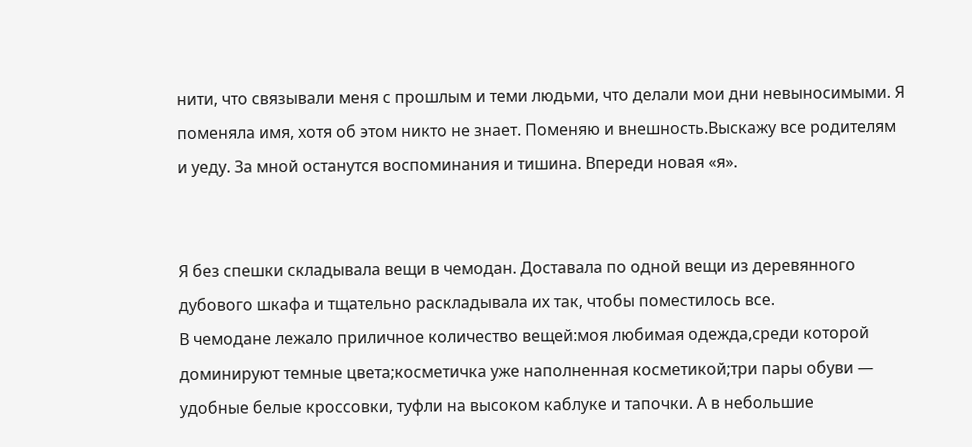нити, что связывали меня с прошлым и теми людьми, что делали мои дни невыносимыми. Я поменяла имя, хотя об этом никто не знает. Поменяю и внешность.Выскажу все родителям и уеду. За мной останутся воспоминания и тишина. Впереди новая «я».


Я без спешки складывала вещи в чемодан. Доставала по одной вещи из деревянного дубового шкафа и тщательно раскладывала их так, чтобы поместилось все.
В чемодане лежало приличное количество вещей:моя любимая одежда,среди которой доминируют темные цвета;косметичка уже наполненная косметикой;три пары обуви — удобные белые кроссовки, туфли на высоком каблуке и тапочки. А в небольшие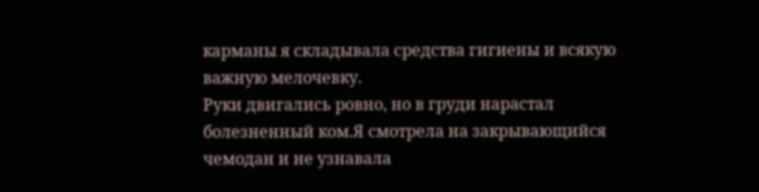карманы я складывала средства гигиены и всякую важную мелочевку.
Руки двигались ровно, но в груди нарастал болезненный ком.Я смотрела на закрывающийся чемодан и не узнавала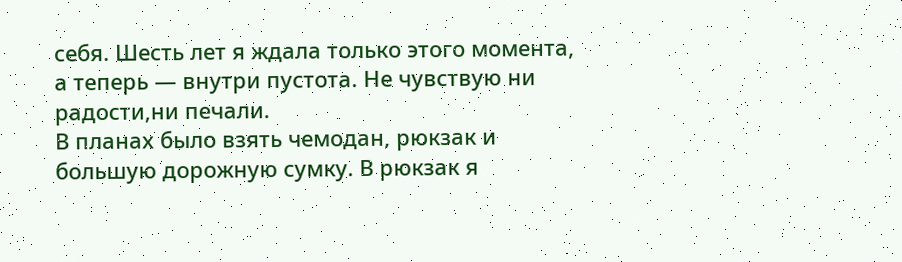себя. Шесть лет я ждала только этого момента, а теперь — внутри пустота. Не чувствую ни радости,ни печали.
В планах было взять чемодан, рюкзак и большую дорожную сумку. В рюкзак я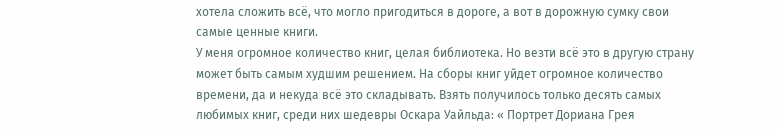хотела сложить всё, что могло пригодиться в дороге, а вот в дорожную сумку свои самые ценные книги.
У меня огромное количество книг, целая библиотека. Но везти всё это в другую страну может быть самым худшим решением. На сборы книг уйдет огромное количество времени, да и некуда всё это складывать. Взять получилось только десять самых любимых книг, среди них шедевры Оскара Уайльда: « Портрет Дориана Грея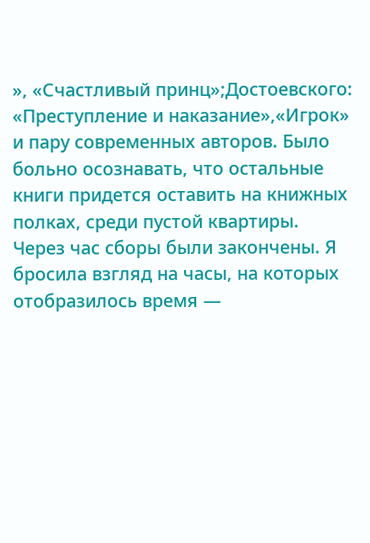», «Счастливый принц»;Достоевского: «Преступление и наказание»,«Игрок» и пару современных авторов. Было больно осознавать, что остальные книги придется оставить на книжных полках, среди пустой квартиры.
Через час сборы были закончены. Я бросила взгляд на часы, на которых отобразилось время —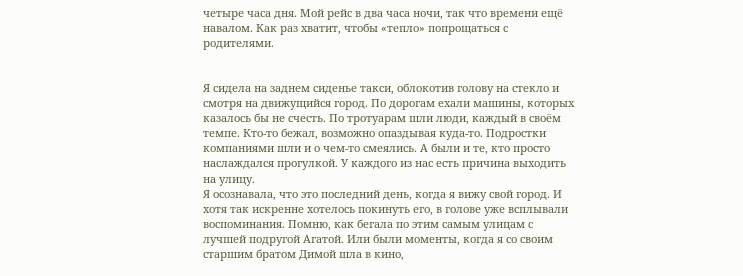четыре часа дня. Мой рейс в два часа ночи, так что времени ещё навалом. Как раз хватит, чтобы «тепло» попрощаться с родителями.


Я сидела на заднем сиденье такси, облокотив голову на стекло и смотря на движущийся город. По дорогам ехали машины, которых казалось бы не счесть. По тротуарам шли люди, каждый в своём темпе. Кто-то бежал, возможно опаздывая куда-то. Подростки компаниями шли и о чем-то смеялись. А были и те, кто просто наслаждался прогулкой. У каждого из нас есть причина выходить на улицу.
Я осознавала, что это последний день, когда я вижу свой город. И хотя так искренне хотелось покинуть его, в голове уже всплывали воспоминания. Помню, как бегала по этим самым улицам с лучшей подругой Агатой. Или были моменты, когда я со своим старшим братом Димой шла в кино,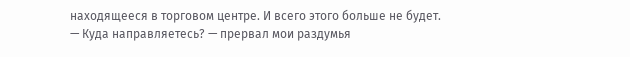находящееся в торговом центре. И всего этого больше не будет.
— Куда направляетесь? — прервал мои раздумья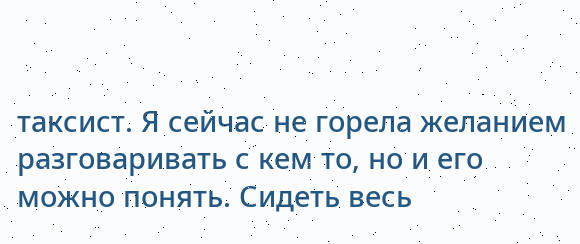таксист. Я сейчас не горела желанием разговаривать с кем то, но и его можно понять. Сидеть весь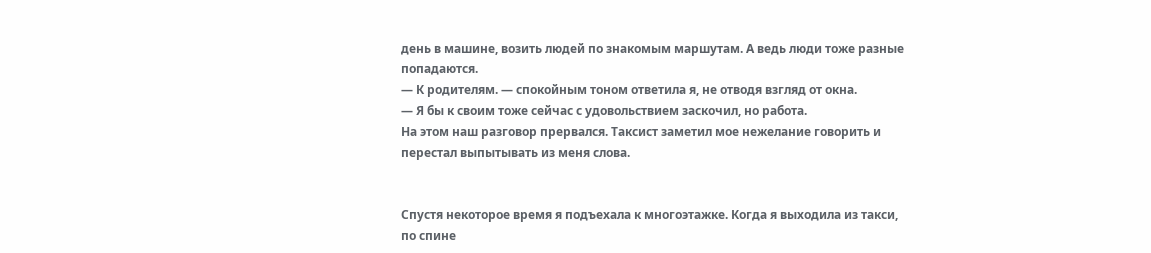день в машине, возить людей по знакомым маршутам. А ведь люди тоже разные попадаются.
— К родителям. — спокойным тоном ответила я, не отводя взгляд от окна.
— Я бы к своим тоже сейчас с удовольствием заскочил, но работа.
На этом наш разговор прервался. Таксист заметил мое нежелание говорить и перестал выпытывать из меня слова.


Спустя некоторое время я подъехала к многоэтажке. Когда я выходила из такси, по спине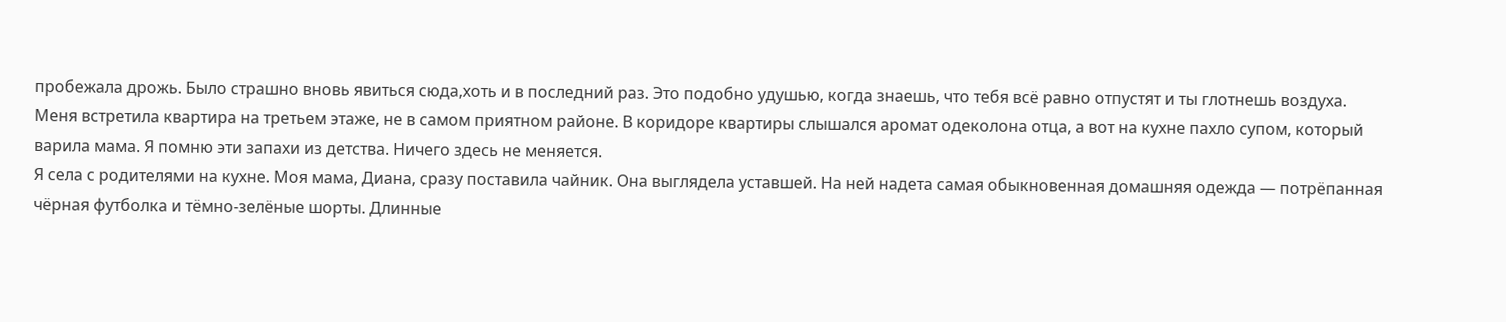пробежала дрожь. Было страшно вновь явиться сюда,хоть и в последний раз. Это подобно удушью, когда знаешь, что тебя всё равно отпустят и ты глотнешь воздуха.
Меня встретила квартира на третьем этаже, не в самом приятном районе. В коридоре квартиры слышался аромат одеколона отца, а вот на кухне пахло супом, который варила мама. Я помню эти запахи из детства. Ничего здесь не меняется.
Я села с родителями на кухне. Моя мама, Диана, сразу поставила чайник. Она выглядела уставшей. На ней надета самая обыкновенная домашняя одежда — потрёпанная чёрная футболка и тёмно-зелёные шорты. Длинные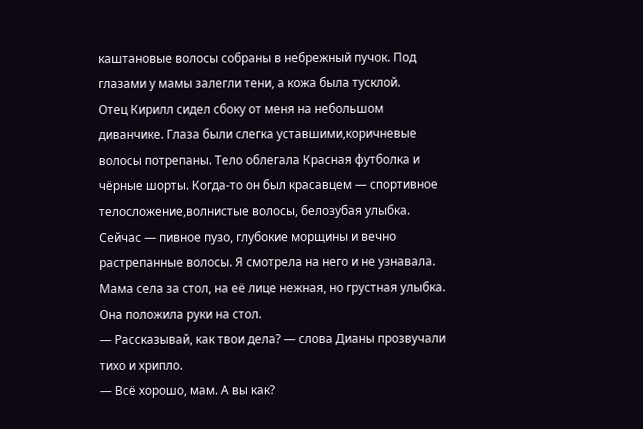каштановые волосы собраны в небрежный пучок. Под глазами у мамы залегли тени, а кожа была тусклой.
Отец Кирилл сидел сбоку от меня на небольшом диванчике. Глаза были слегка уставшими,коричневые волосы потрепаны. Тело облегала Красная футболка и чёрные шорты. Когда-то он был красавцем — спортивное телосложение,волнистые волосы, белозубая улыбка. Сейчас — пивное пузо, глубокие морщины и вечно растрепанные волосы. Я смотрела на него и не узнавала.
Мама села за стол, на её лице нежная, но грустная улыбка. Она положила руки на стол.
— Рассказывай, как твои дела? — слова Дианы прозвучали тихо и хрипло.
— Всё хорошо, мам. А вы как?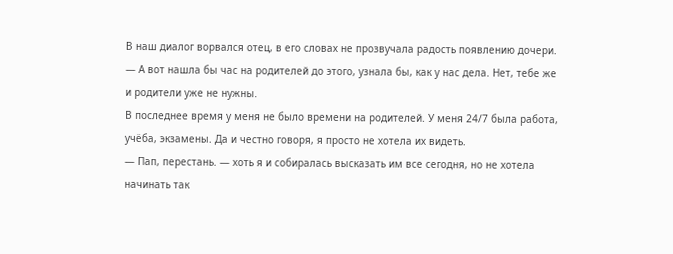В наш диалог ворвался отец, в его словах не прозвучала радость появлению дочери.
— А вот нашла бы час на родителей до этого, узнала бы, как у нас дела. Нет, тебе же и родители уже не нужны.
В последнее время у меня не было времени на родителей. У меня 24/7 была работа, учёба, экзамены. Да и честно говоря, я просто не хотела их видеть.
— Пап, перестань. — хоть я и собиралась высказать им все сегодня, но не хотела начинать так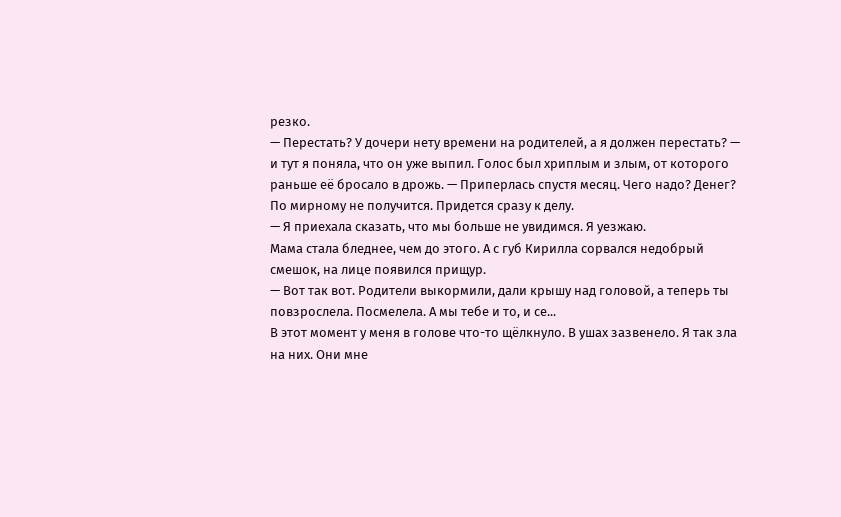резко.
— Перестать? У дочери нету времени на родителей, а я должен перестать? — и тут я поняла, что он уже выпил. Голос был хриплым и злым, от которого раньше её бросало в дрожь. — Приперлась спустя месяц. Чего надо? Денег?
По мирному не получится. Придется сразу к делу.
— Я приехала сказать, что мы больше не увидимся. Я уезжаю.
Мама стала бледнее, чем до этого. А с губ Кирилла сорвался недобрый смешок, на лице появился прищур.
— Вот так вот. Родители выкормили, дали крышу над головой, а теперь ты повзрослела. Посмелела. А мы тебе и то, и се...
В этот момент у меня в голове что-то щёлкнуло. В ушах зазвенело. Я так зла на них. Они мне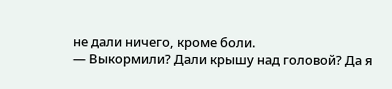не дали ничего, кроме боли.
— Выкормили? Дали крышу над головой? Да я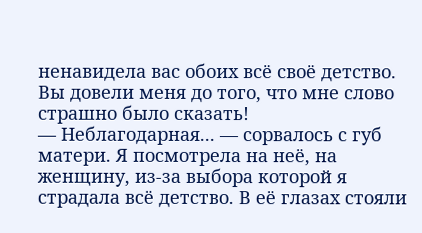ненавидела вас обоих всё своё детство. Вы довели меня до того, что мне слово страшно было сказать!
— Неблагодарная... — сорвалось с губ матери. Я посмотрела на неё, на женщину, из-за выбора которой я страдала всё детство. В её глазах стояли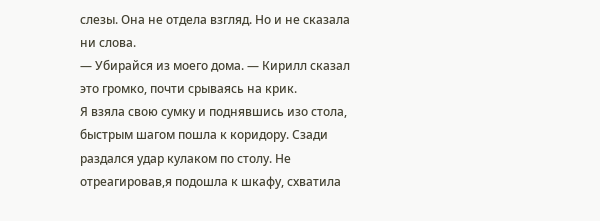слезы. Она не отдела взгляд. Но и не сказала ни слова.
— Убирайся из моего дома. — Кирилл сказал это громко, почти срываясь на крик.
Я взяла свою сумку и поднявшись изо стола, быстрым шагом пошла к коридору. Сзади раздался удар кулаком по столу. Не отреагировав,я подошла к шкафу, схватила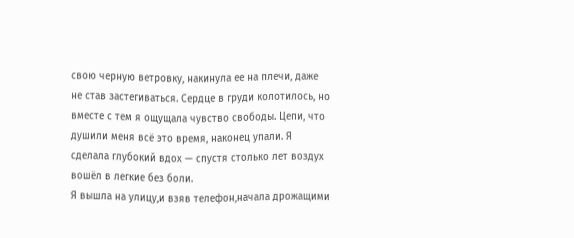свою черную ветровку, накинула ее на плечи, даже не став застегиваться. Сердце в груди колотилось, но вместе с тем я ощущала чувство свободы. Цепи, что душили меня всё это время, наконец упали. Я сделала глубокий вдох — спустя столько лет воздух вошёл в легкие без боли.
Я вышла на улицу,и взяв телефон,начала дрожащими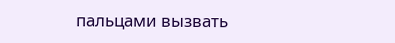пальцами вызвать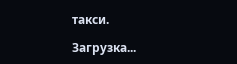такси.

Загрузка...